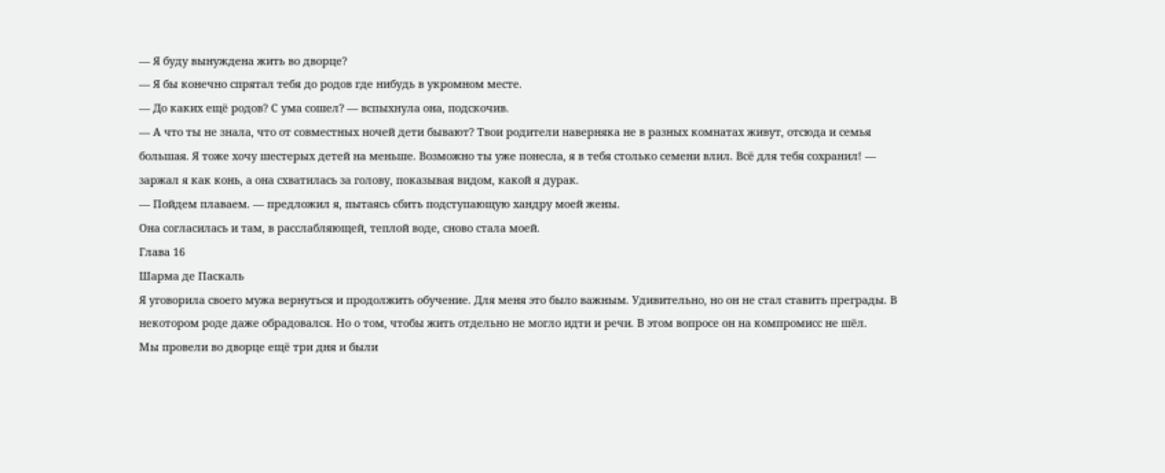— Я буду вынуждена жить во дворце?
— Я бы конечно спрятал тебя до родов где нибудь в укромном месте.
— До каких ещё родов? С ума сошел? — вспыхнула она, подскочив.
— А что ты не знала, что от совместных ночей дети бывают? Твои родители наверняка не в разных комнатах живут, отсюда и семья большая. Я тоже хочу шестерых детей на меньше. Возможно ты уже понесла, я в тебя столько семени влил. Всё для тебя сохранил! — заржал я как конь, а она схватилась за голову, показывая видом, какой я дурак.
— Пойдем плаваем. — предложил я, пытаясь сбить подступающую хандру моей жены.
Она согласилась и там, в расслабляющей, теплой воде, сново стала моей.
Глава 16
Шарма де Паскаль
Я уговорила своего мужа вернуться и продолжить обучение. Для меня это было важным. Удивительно, но он не стал ставить преграды. В некотором роде даже обрадовался. Но о том, чтобы жить отдельно не могло идти и речи. В этом вопросе он на компромисс не шёл.
Мы провели во дворце ещё три дня и были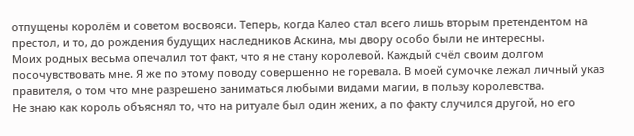отпущены королём и советом восвояси. Теперь, когда Калео стал всего лишь вторым претендентом на престол, и то, до рождения будущих наследников Аскина, мы двору особо были не интересны.
Моих родных весьма опечалил тот факт, что я не стану королевой. Каждый счёл своим долгом посочувствовать мне. Я же по этому поводу совершенно не горевала. В моей сумочке лежал личный указ правителя, о том что мне разрешено заниматься любыми видами магии, в пользу королевства.
Не знаю как король объяснял то, что на ритуале был один жених, а по факту случился другой, но его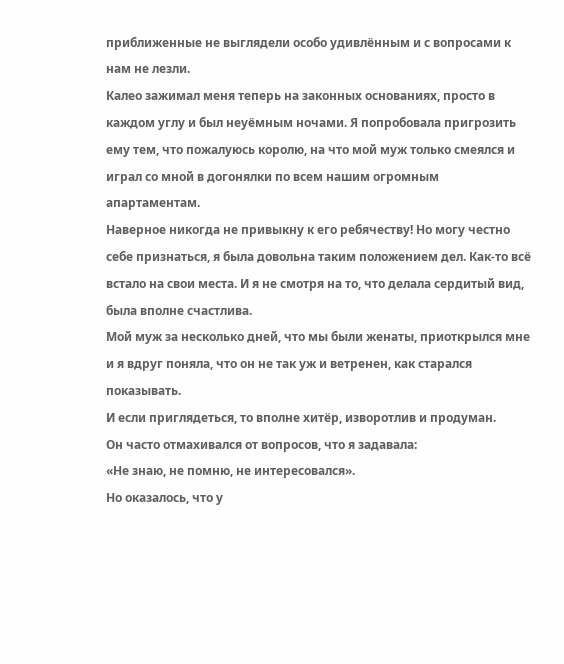приближенные не выглядели особо удивлённым и с вопросами к нам не лезли.
Калео зажимал меня теперь на законных основаниях, просто в каждом углу и был неуёмным ночами. Я попробовала пригрозить ему тем, что пожалуюсь королю, на что мой муж только смеялся и играл со мной в догонялки по всем нашим огромным апартаментам.
Наверное никогда не привыкну к его ребячеству! Но могу честно себе признаться, я была довольна таким положением дел. Как-то всё встало на свои места. И я не смотря на то, что делала сердитый вид, была вполне счастлива.
Мой муж за несколько дней, что мы были женаты, приоткрылся мне и я вдруг поняла, что он не так уж и ветренен, как старался показывать.
И если приглядеться, то вполне хитёр, изворотлив и продуман.
Он часто отмахивался от вопросов, что я задавала:
«Не знаю, не помню, не интересовался».
Но оказалось, что у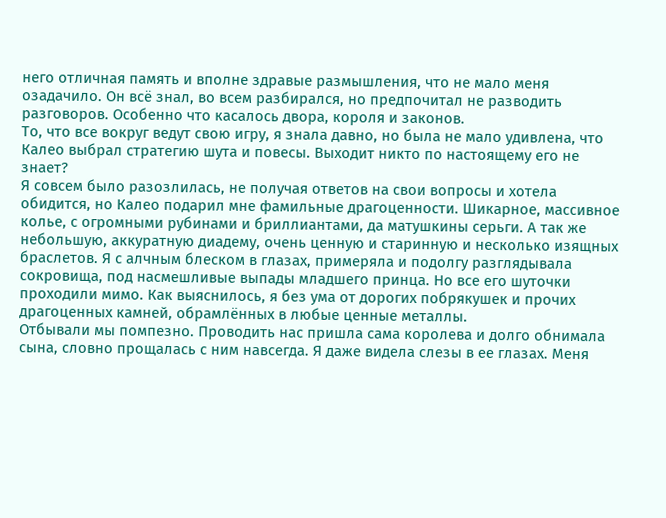него отличная память и вполне здравые размышления, что не мало меня озадачило. Он всё знал, во всем разбирался, но предпочитал не разводить разговоров. Особенно что касалось двора, короля и законов.
То, что все вокруг ведут свою игру, я знала давно, но была не мало удивлена, что Калео выбрал стратегию шута и повесы. Выходит никто по настоящему его не знает?
Я совсем было разозлилась, не получая ответов на свои вопросы и хотела обидится, но Калео подарил мне фамильные драгоценности. Шикарное, массивное колье, с огромными рубинами и бриллиантами, да матушкины серьги. А так же небольшую, аккуратную диадему, очень ценную и старинную и несколько изящных браслетов. Я с алчным блеском в глазах, примеряла и подолгу разглядывала сокровища, под насмешливые выпады младшего принца. Но все его шуточки проходили мимо. Как выяснилось, я без ума от дорогих побрякушек и прочих драгоценных камней, обрамлённых в любые ценные металлы.
Отбывали мы помпезно. Проводить нас пришла сама королева и долго обнимала сына, словно прощалась с ним навсегда. Я даже видела слезы в ее глазах. Меня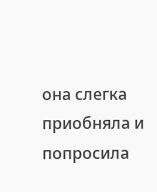она слегка приобняла и попросила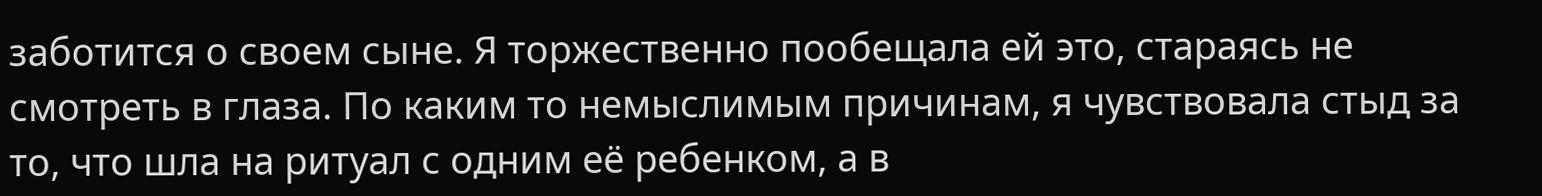заботится о своем сыне. Я торжественно пообещала ей это, стараясь не смотреть в глаза. По каким то немыслимым причинам, я чувствовала стыд за то, что шла на ритуал с одним её ребенком, а в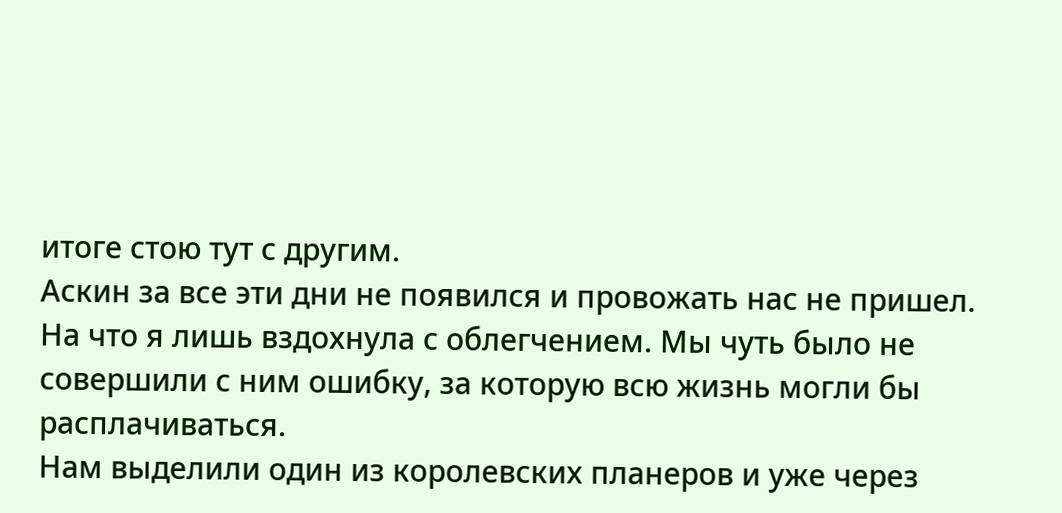итоге стою тут с другим.
Аскин за все эти дни не появился и провожать нас не пришел. На что я лишь вздохнула с облегчением. Мы чуть было не совершили с ним ошибку, за которую всю жизнь могли бы расплачиваться.
Нам выделили один из королевских планеров и уже через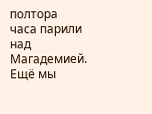полтора часа парили над Магадемией.
Ещё мы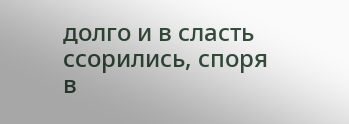долго и в сласть ссорились, споря в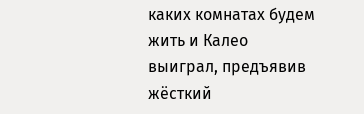каких комнатах будем жить и Калео выиграл, предъявив жёсткий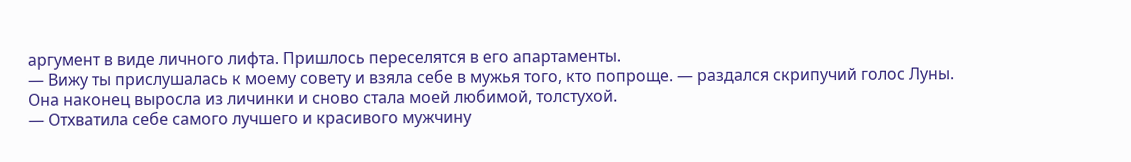аргумент в виде личного лифта. Пришлось переселятся в его апартаменты.
— Вижу ты прислушалась к моему совету и взяла себе в мужья того, кто попроще. — раздался скрипучий голос Луны.
Она наконец выросла из личинки и сново стала моей любимой, толстухой.
— Отхватила себе самого лучшего и красивого мужчину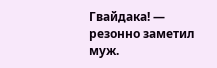Гвайдака! — резонно заметил муж.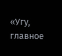«Угу, главное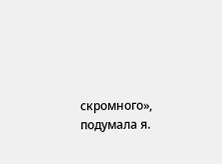скромного», подумала я.